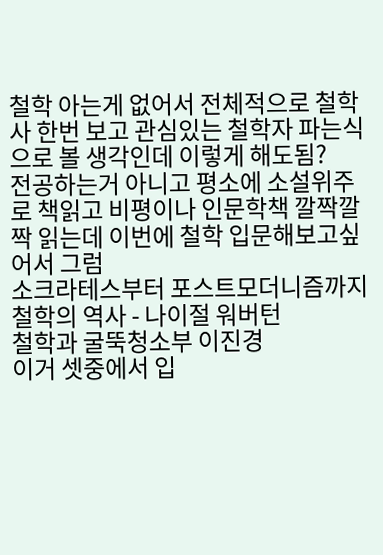철학 아는게 없어서 전체적으로 철학사 한번 보고 관심있는 철학자 파는식으로 볼 생각인데 이렇게 해도됨?
전공하는거 아니고 평소에 소설위주로 책읽고 비평이나 인문학책 깔짝깔짝 읽는데 이번에 철학 입문해보고싶어서 그럼
소크라테스부터 포스트모더니즘까지
철학의 역사 - 나이절 워버턴
철학과 굴뚝청소부 이진경
이거 셋중에서 입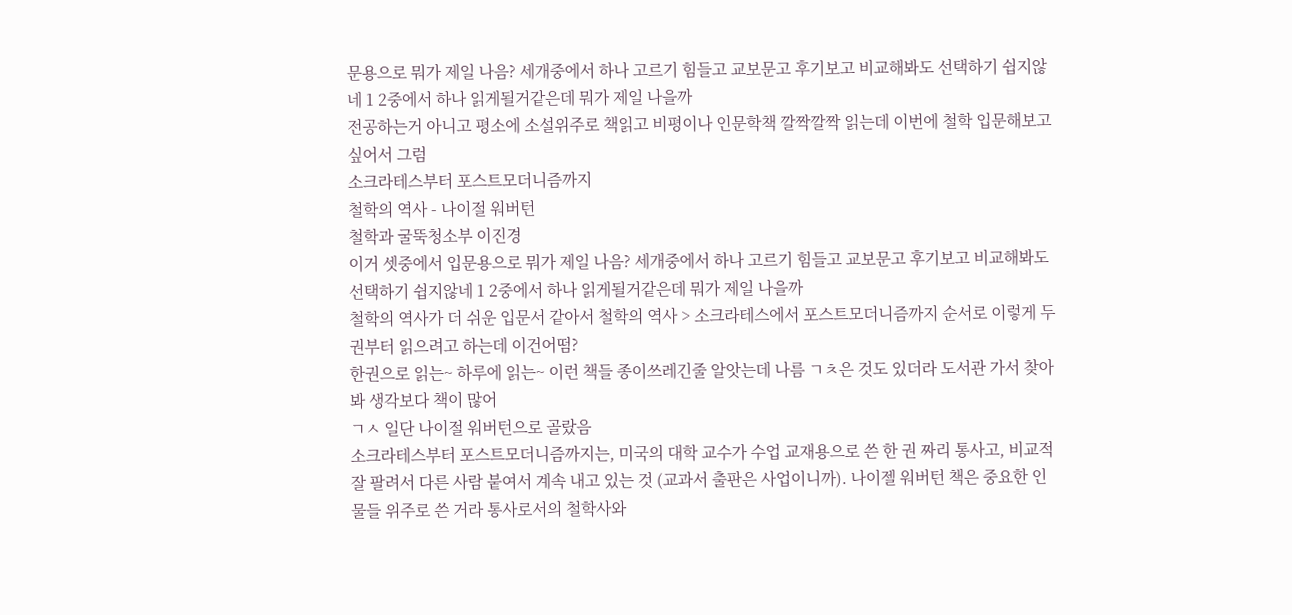문용으로 뭐가 제일 나음? 세개중에서 하나 고르기 힘들고 교보문고 후기보고 비교해봐도 선택하기 쉽지않네 1 2중에서 하나 읽게될거같은데 뭐가 제일 나을까
전공하는거 아니고 평소에 소설위주로 책읽고 비평이나 인문학책 깔짝깔짝 읽는데 이번에 철학 입문해보고싶어서 그럼
소크라테스부터 포스트모더니즘까지
철학의 역사 - 나이절 워버턴
철학과 굴뚝청소부 이진경
이거 셋중에서 입문용으로 뭐가 제일 나음? 세개중에서 하나 고르기 힘들고 교보문고 후기보고 비교해봐도 선택하기 쉽지않네 1 2중에서 하나 읽게될거같은데 뭐가 제일 나을까
철학의 역사가 더 쉬운 입문서 같아서 철학의 역사 > 소크라테스에서 포스트모더니즘까지 순서로 이렇게 두권부터 읽으려고 하는데 이건어떰?
한권으로 읽는~ 하루에 읽는~ 이런 책들 종이쓰레긴줄 알앗는데 나름 ㄱㅊ은 것도 있더라 도서관 가서 찾아봐 생각보다 책이 많어
ㄱㅅ 일단 나이절 워버턴으로 골랐음
소크라테스부터 포스트모더니즘까지는, 미국의 대학 교수가 수업 교재용으로 쓴 한 권 짜리 통사고, 비교적 잘 팔려서 다른 사람 붙여서 계속 내고 있는 것 (교과서 출판은 사업이니까). 나이젤 워버턴 책은 중요한 인물들 위주로 쓴 거라 통사로서의 철학사와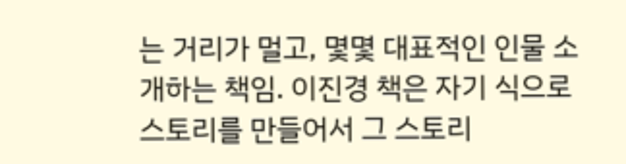는 거리가 멀고, 몇몇 대표적인 인물 소개하는 책임. 이진경 책은 자기 식으로 스토리를 만들어서 그 스토리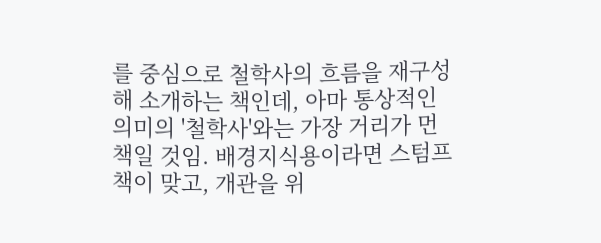를 중심으로 철학사의 흐름을 재구성해 소개하는 책인데, 아마 통상적인 의미의 '철학사'와는 가장 거리가 먼 책일 것임. 배경지식용이라면 스텀프 책이 맞고, 개관을 위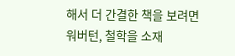해서 더 간결한 책을 보려면 워버턴, 철학을 소재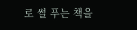로 썰 푸는 책을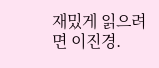재밌게 읽으려면 이진경.